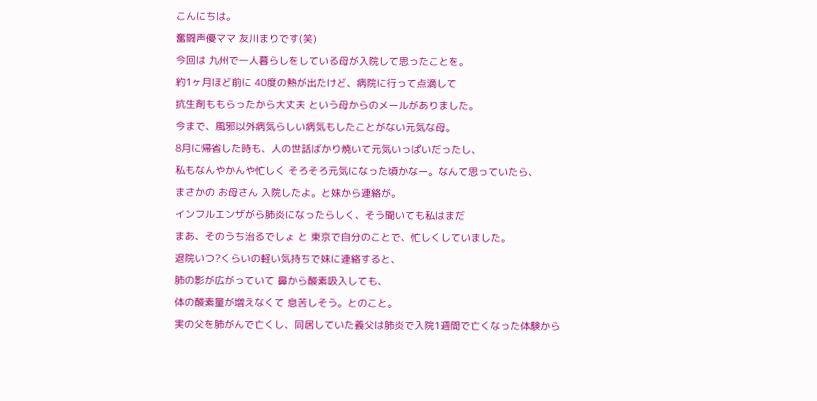こんにちは。
奮闘声優ママ 友川まりです(笑)
今回は 九州で一人暮らしをしている母が入院して思ったことを。
約1ヶ月ほど前に 40度の熱が出たけど、病院に行って点滴して
抗生剤ももらったから大丈夫 という母からのメールがありました。
今まで、風邪以外病気らしい病気もしたことがない元気な母。
8月に帰省した時も、人の世話ばかり焼いて元気いっぱいだったし、
私もなんやかんや忙しく そろそろ元気になった頃かなー。なんて思っていたら、
まさかの お母さん 入院したよ。と妹から連絡が。
インフルエンザがら肺炎になったらしく、そう聞いても私はまだ
まあ、そのうち治るでしょ と 東京で自分のことで、忙しくしていました。
退院いつ?くらいの軽い気持ちで妹に連絡すると、
肺の影が広がっていて 鼻から酸素吸入しても、
体の酸素量が増えなくて 息苦しそう。とのこと。
実の父を肺がんで亡くし、同居していた義父は肺炎で入院1週間で亡くなった体験から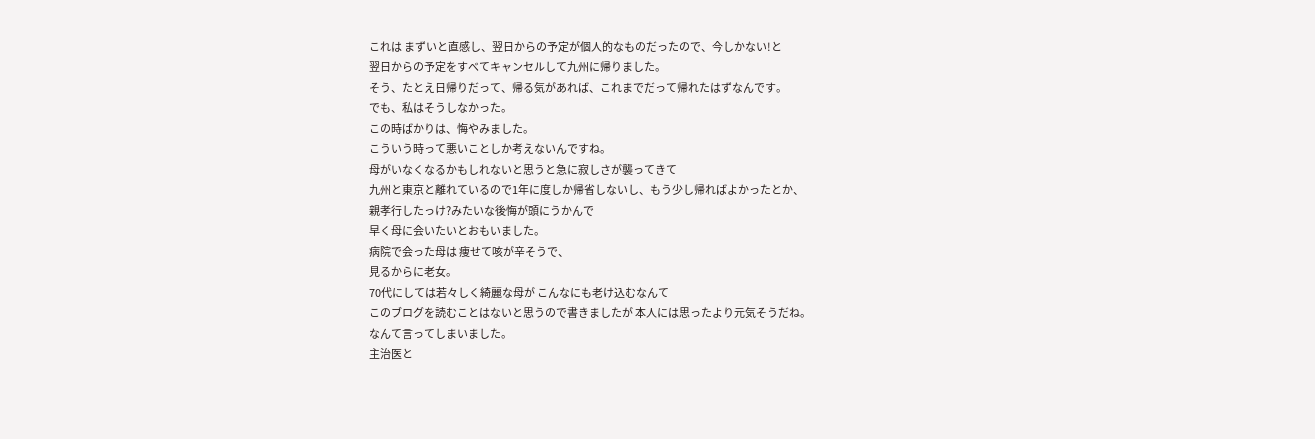これは まずいと直感し、翌日からの予定が個人的なものだったので、今しかない!と
翌日からの予定をすべてキャンセルして九州に帰りました。
そう、たとえ日帰りだって、帰る気があれば、これまでだって帰れたはずなんです。
でも、私はそうしなかった。
この時ばかりは、悔やみました。
こういう時って悪いことしか考えないんですね。
母がいなくなるかもしれないと思うと急に寂しさが襲ってきて
九州と東京と離れているので1年に度しか帰省しないし、もう少し帰ればよかったとか、
親孝行したっけ?みたいな後悔が頭にうかんで
早く母に会いたいとおもいました。
病院で会った母は 痩せて咳が辛そうで、
見るからに老女。
70代にしては若々しく綺麗な母が こんなにも老け込むなんて
このブログを読むことはないと思うので書きましたが 本人には思ったより元気そうだね。
なんて言ってしまいました。
主治医と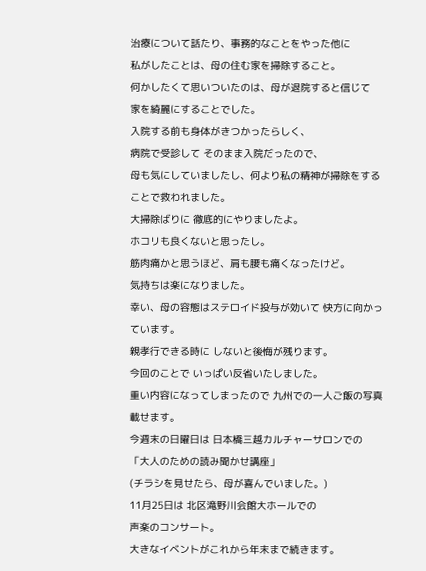治療について話たり、事務的なことをやった他に
私がしたことは、母の住む家を掃除すること。
何かしたくて思いついたのは、母が退院すると信じて
家を綺麗にすることでした。
入院する前も身体がきつかったらしく、
病院で受診して そのまま入院だったので、
母も気にしていましたし、何より私の精神が掃除をすることで救われました。
大掃除ばりに 徹底的にやりましたよ。
ホコリも良くないと思ったし。
筋肉痛かと思うほど、肩も腰も痛くなったけど。
気持ちは楽になりました。
幸い、母の容態はステロイド投与が効いて 快方に向かっています。
親孝行できる時に しないと後悔が残ります。
今回のことで いっぱい反省いたしました。
重い内容になってしまったので 九州での一人ご飯の写真載せます。
今週末の日曜日は 日本橋三越カルチャーサロンでの
「大人のための読み聞かせ講座」
(チラシを見せたら、母が喜んでいました。)
11月25日は 北区滝野川会館大ホールでの
声楽のコンサート。
大きなイベントがこれから年末まで続きます。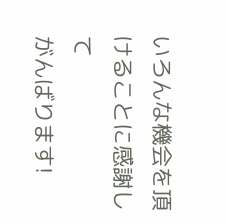いろんな機会を頂けることに感謝して
がんばります!